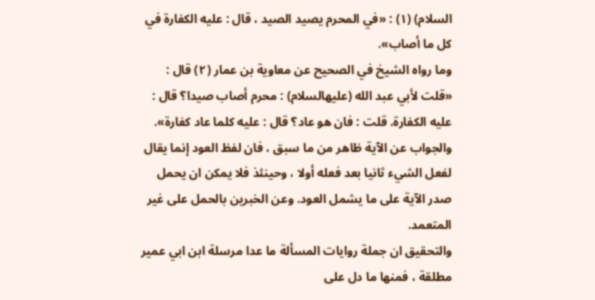السلام) (١) : «في المحرم يصيد الصيد ، قال : عليه الكفارة في كل ما أصاب».
وما رواه الشيخ في الصحيح عن معاوية بن عمار (٢) قال : «قلت لأبي عبد الله (عليهالسلام) : محرم أصاب صيدا؟ قال : عليه الكفارة. قلت : فان هو عاد؟ قال : عليه كلما عاد كفارة».
والجواب عن الآية ظاهر من ما سبق ، فان لفظ العود إنما يقال لفعل الشيء ثانيا بعد فعله أولا ، وحينئذ فلا يمكن ان يحمل صدر الآية على ما يشمل العود. وعن الخبرين بالحمل على غير المتعمد.
والتحقيق ان جملة روايات المسألة ما عدا مرسلة ابن ابي عمير مطلقة ، فمنها ما دل على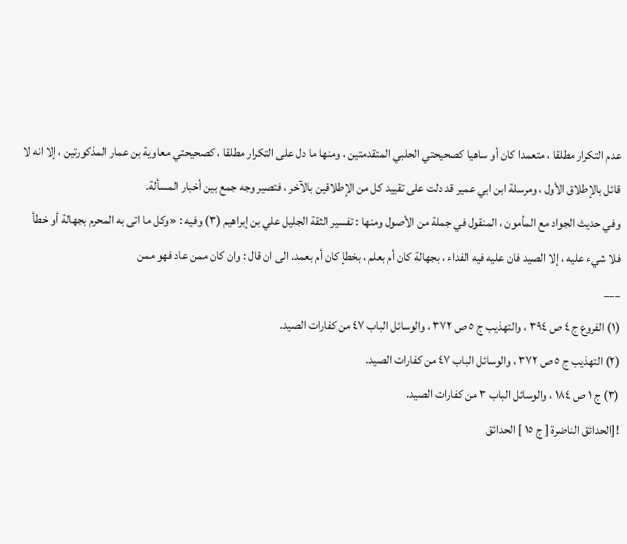عدم التكرار مطلقا ، متعمدا كان أو ساهيا كصحيحتي الحلبي المتقدمتين ، ومنها ما دل على التكرار مطلقا ، كصحيحتي معاوية بن عمار المذكورتين ، إلا انه لا قائل بالإطلاق الأول ، ومرسلة ابن ابي عمير قد دلت على تقييد كل من الإطلاقين بالآخر ، فتصير وجه جمع بين أخبار المسألة.
وفي حديث الجواد مع المأمون ، المنقول في جملة من الأصول ومنها : تفسير الثقة الجليل علي بن إبراهيم (٣) وفيه : «وكل ما اتى به المحرم بجهالة أو خطأ فلا شيء عليه ، إلا الصيد فان عليه فيه الفداء ، بجهالة كان أم بعلم ، بخطإ كان أم بعمد. الى ان قال : وان كان ممن عاد فهو ممن
___
(١) الفروع ج ٤ ص ٣٩٤ ، والتهذيب ج ٥ ص ٣٧٢ ، والوسائل الباب ٤٧ من كفارات الصيد.
(٢) التهذيب ج ٥ ص ٣٧٢ ، والوسائل الباب ٤٧ من كفارات الصيد.
(٣) ج ١ ص ١٨٤ ، والوسائل الباب ٣ من كفارات الصيد.
![الحدائق الناضرة [ ج ١٥ ] الحدائق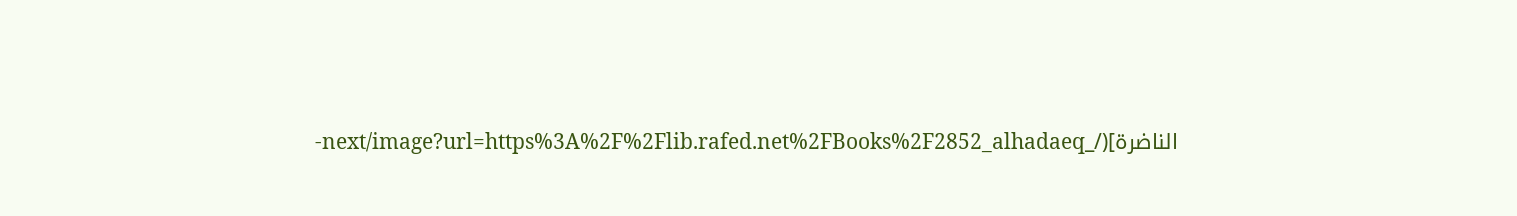الناضرة](/_next/image?url=https%3A%2F%2Flib.rafed.net%2FBooks%2F2852_alhadaeq-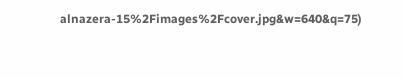alnazera-15%2Fimages%2Fcover.jpg&w=640&q=75)